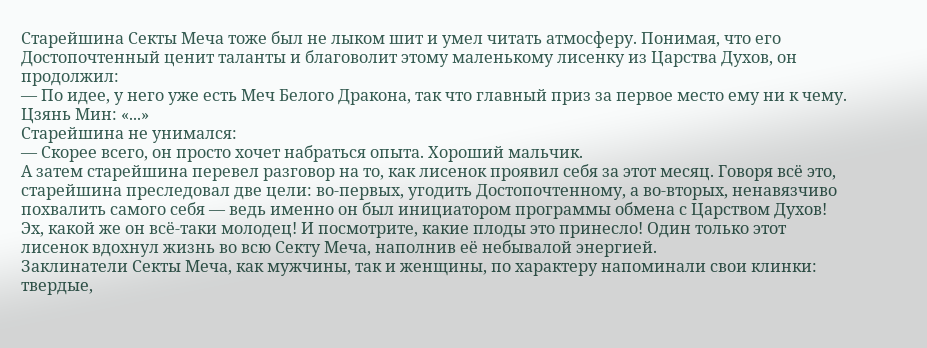Старейшина Секты Меча тоже был не лыком шит и умел читать атмосферу. Понимая, что его Достопочтенный ценит таланты и благоволит этому маленькому лисенку из Царства Духов, он продолжил:
— По идее, у него уже есть Меч Белого Дракона, так что главный приз за первое место ему ни к чему.
Цзянь Мин: «...»
Старейшина не унимался:
— Скорее всего, он просто хочет набраться опыта. Хороший мальчик.
А затем старейшина перевел разговор на то, как лисенок проявил себя за этот месяц. Говоря всё это, старейшина преследовал две цели: во-первых, угодить Достопочтенному, а во-вторых, ненавязчиво похвалить самого себя — ведь именно он был инициатором программы обмена с Царством Духов! Эх, какой же он всё-таки молодец! И посмотрите, какие плоды это принесло! Один только этот лисенок вдохнул жизнь во всю Секту Меча, наполнив её небывалой энергией.
Заклинатели Секты Меча, как мужчины, так и женщины, по характеру напоминали свои клинки: твердые,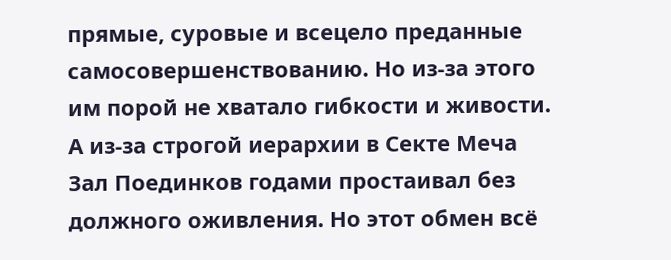прямые, суровые и всецело преданные самосовершенствованию. Но из-за этого им порой не хватало гибкости и живости. А из-за строгой иерархии в Секте Меча Зал Поединков годами простаивал без должного оживления. Но этот обмен всё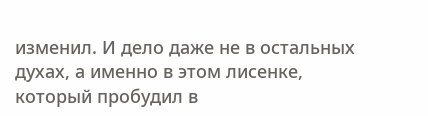изменил. И дело даже не в остальных духах, а именно в этом лисенке, который пробудил в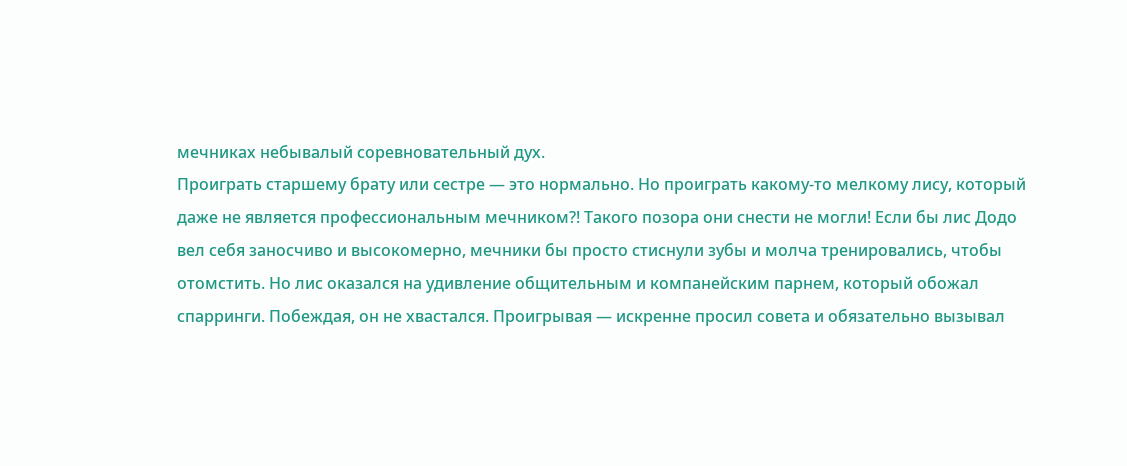мечниках небывалый соревновательный дух.
Проиграть старшему брату или сестре — это нормально. Но проиграть какому-то мелкому лису, который даже не является профессиональным мечником?! Такого позора они снести не могли! Если бы лис Додо вел себя заносчиво и высокомерно, мечники бы просто стиснули зубы и молча тренировались, чтобы отомстить. Но лис оказался на удивление общительным и компанейским парнем, который обожал спарринги. Побеждая, он не хвастался. Проигрывая — искренне просил совета и обязательно вызывал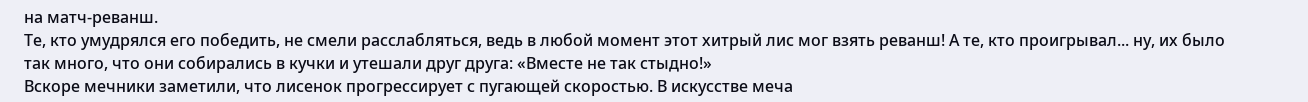на матч-реванш.
Те, кто умудрялся его победить, не смели расслабляться, ведь в любой момент этот хитрый лис мог взять реванш! А те, кто проигрывал... ну, их было так много, что они собирались в кучки и утешали друг друга: «Вместе не так стыдно!»
Вскоре мечники заметили, что лисенок прогрессирует с пугающей скоростью. В искусстве меча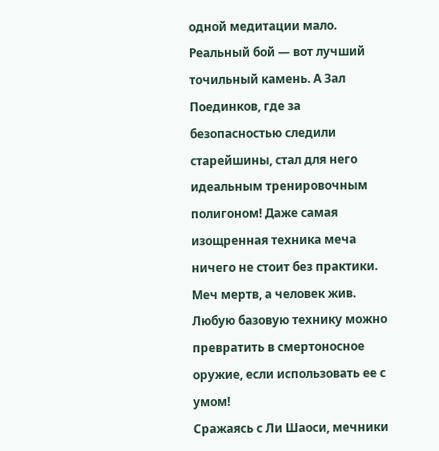одной медитации мало. Реальный бой — вот лучший точильный камень. А Зал Поединков, где за безопасностью следили старейшины, стал для него идеальным тренировочным полигоном! Даже самая изощренная техника меча ничего не стоит без практики. Меч мертв, а человек жив. Любую базовую технику можно превратить в смертоносное оружие, если использовать ее с умом!
Сражаясь с Ли Шаоси, мечники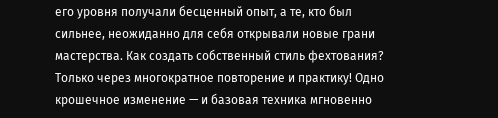его уровня получали бесценный опыт, а те, кто был сильнее, неожиданно для себя открывали новые грани мастерства. Как создать собственный стиль фехтования? Только через многократное повторение и практику! Одно крошечное изменение — и базовая техника мгновенно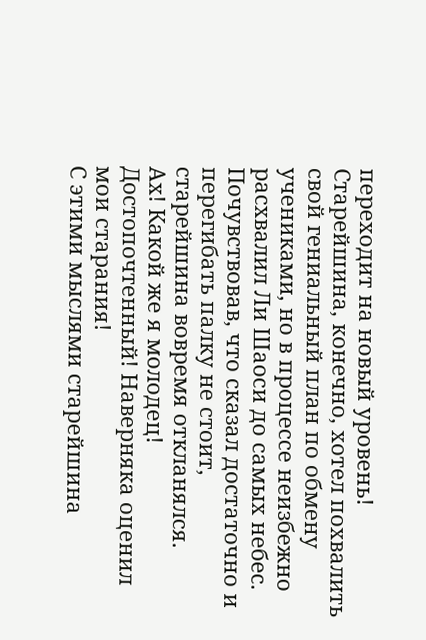переходит на новый уровень!
Старейшина, конечно, хотел похвалить свой гениальный план по обмену учениками, но в процессе неизбежно расхвалил Ли Шаоси до самых небес. Почувствовав, что сказал достаточно и перегибать палку не стоит, старейшина вовремя откланялся.
Ах! Какой же я молодец! Достопочтенный! Наверняка оценил мои старания!
С этими мыслями старейшина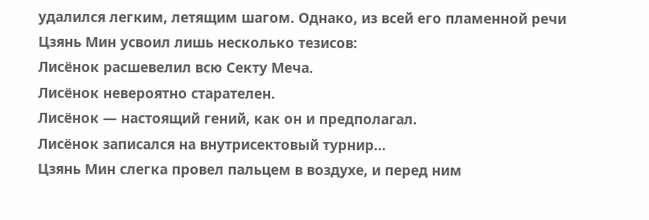удалился легким, летящим шагом. Однако, из всей его пламенной речи Цзянь Мин усвоил лишь несколько тезисов:
Лисёнок расшевелил всю Секту Меча.
Лисёнок невероятно старателен.
Лисёнок — настоящий гений, как он и предполагал.
Лисёнок записался на внутрисектовый турнир...
Цзянь Мин слегка провел пальцем в воздухе, и перед ним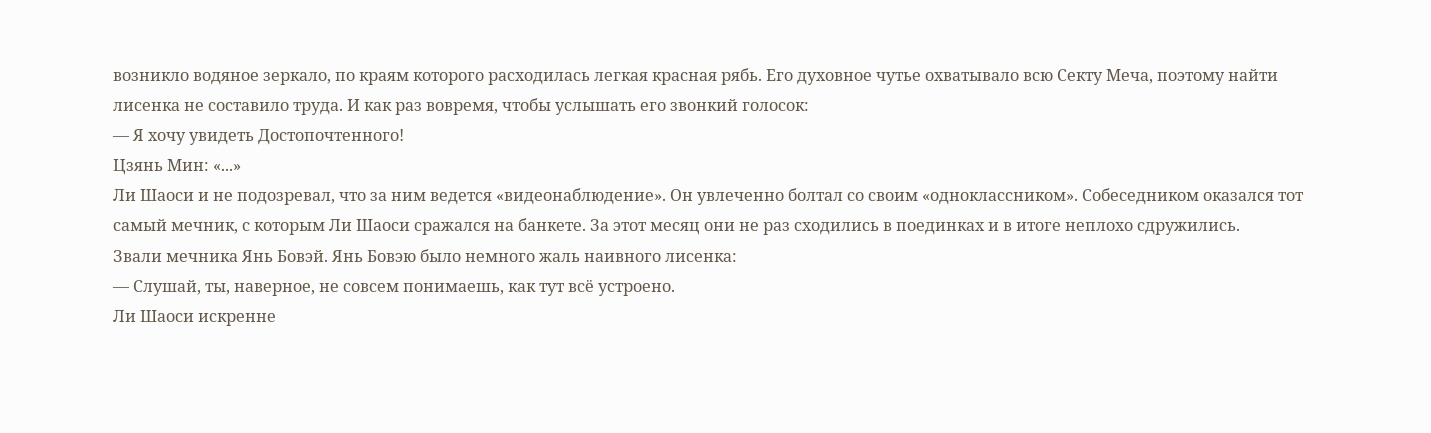возникло водяное зеркало, по краям которого расходилась легкая красная рябь. Его духовное чутье охватывало всю Секту Меча, поэтому найти лисенка не составило труда. И как раз вовремя, чтобы услышать его звонкий голосок:
— Я хочу увидеть Достопочтенного!
Цзянь Мин: «...»
Ли Шаоси и не подозревал, что за ним ведется «видеонаблюдение». Он увлеченно болтал со своим «одноклассником». Собеседником оказался тот самый мечник, с которым Ли Шаоси сражался на банкете. За этот месяц они не раз сходились в поединках и в итоге неплохо сдружились.
Звали мечника Янь Бовэй. Янь Бовэю было немного жаль наивного лисенка:
— Слушай, ты, наверное, не совсем понимаешь, как тут всё устроено.
Ли Шаоси искренне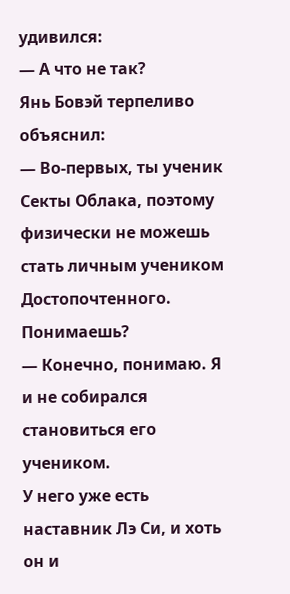удивился:
— А что не так?
Янь Бовэй терпеливо объяснил:
— Во-первых, ты ученик Секты Облака, поэтому физически не можешь стать личным учеником Достопочтенного. Понимаешь?
— Конечно, понимаю. Я и не собирался становиться его учеником.
У него уже есть наставник Лэ Си, и хоть он и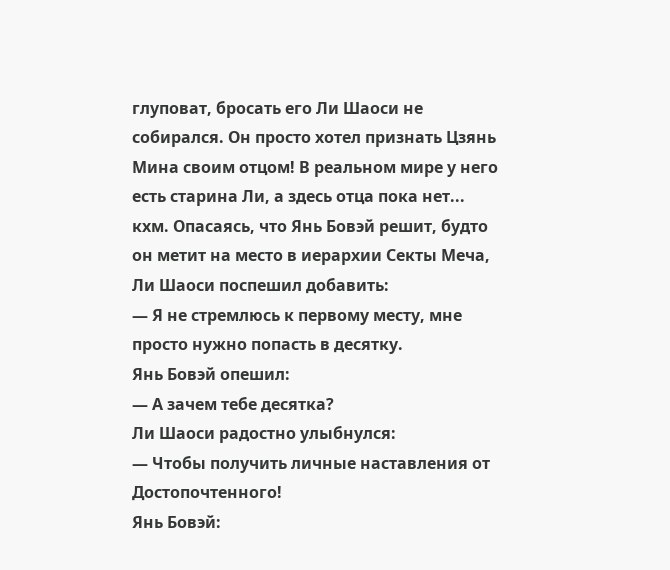глуповат, бросать его Ли Шаоси не собирался. Он просто хотел признать Цзянь Мина своим отцом! В реальном мире у него есть старина Ли, а здесь отца пока нет... кхм. Опасаясь, что Янь Бовэй решит, будто он метит на место в иерархии Секты Меча, Ли Шаоси поспешил добавить:
— Я не стремлюсь к первому месту, мне просто нужно попасть в десятку.
Янь Бовэй опешил:
— А зачем тебе десятка?
Ли Шаоси радостно улыбнулся:
— Чтобы получить личные наставления от Достопочтенного!
Янь Бовэй: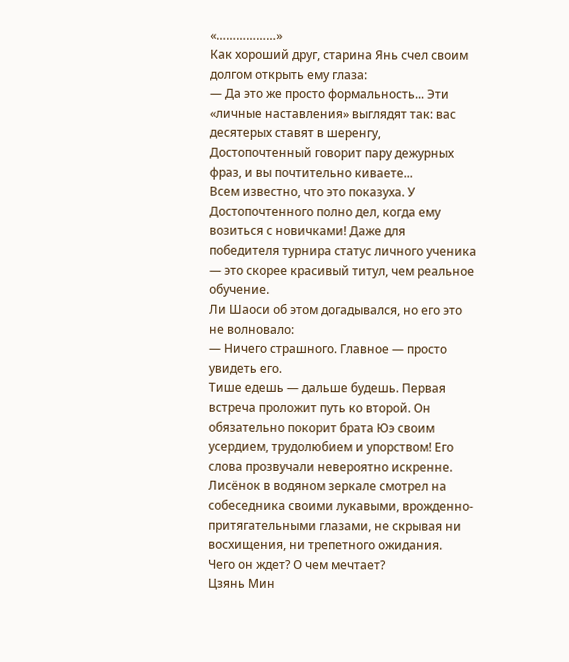«………………»
Как хороший друг, старина Янь счел своим долгом открыть ему глаза:
— Да это же просто формальность... Эти «личные наставления» выглядят так: вас десятерых ставят в шеренгу, Достопочтенный говорит пару дежурных фраз, и вы почтительно киваете...
Всем известно, что это показуха. У Достопочтенного полно дел, когда ему возиться с новичками! Даже для победителя турнира статус личного ученика — это скорее красивый титул, чем реальное обучение.
Ли Шаоси об этом догадывался, но его это не волновало:
— Ничего страшного. Главное — просто увидеть его.
Тише едешь — дальше будешь. Первая встреча проложит путь ко второй. Он обязательно покорит брата Юэ своим усердием, трудолюбием и упорством! Его слова прозвучали невероятно искренне. Лисёнок в водяном зеркале смотрел на собеседника своими лукавыми, врожденно-притягательными глазами, не скрывая ни восхищения, ни трепетного ожидания.
Чего он ждет? О чем мечтает?
Цзянь Мин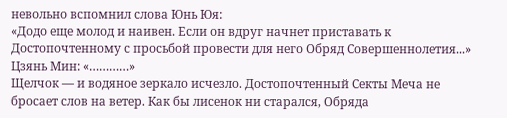невольно вспомнил слова Юнь Юя:
«Додо еще молод и наивен. Если он вдруг начнет приставать к Достопочтенному с просьбой провести для него Обряд Совершеннолетия...»
Цзянь Мин: «…………»
Щелчок — и водяное зеркало исчезло. Достопочтенный Секты Меча не бросает слов на ветер. Как бы лисенок ни старался, Обряда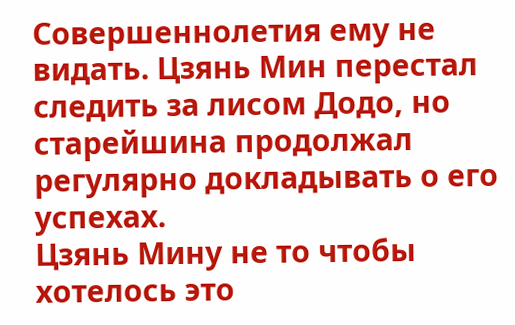Совершеннолетия ему не видать. Цзянь Мин перестал следить за лисом Додо, но старейшина продолжал регулярно докладывать о его успехах.
Цзянь Мину не то чтобы хотелось это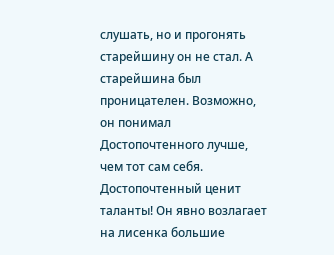слушать, но и прогонять старейшину он не стал. А старейшина был проницателен. Возможно, он понимал Достопочтенного лучше, чем тот сам себя.
Достопочтенный ценит таланты! Он явно возлагает на лисенка большие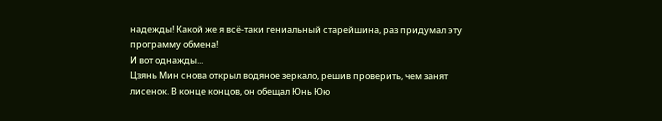надежды! Какой же я всё-таки гениальный старейшина, раз придумал эту программу обмена!
И вот однажды...
Цзянь Мин снова открыл водяное зеркало, решив проверить, чем занят лисенок. В конце концов, он обещал Юнь Юю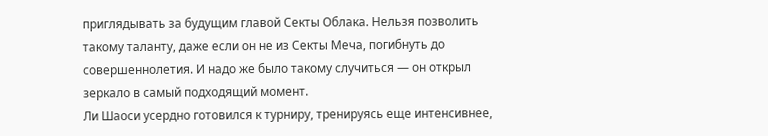приглядывать за будущим главой Секты Облака. Нельзя позволить такому таланту, даже если он не из Секты Меча, погибнуть до совершеннолетия. И надо же было такому случиться — он открыл зеркало в самый подходящий момент.
Ли Шаоси усердно готовился к турниру, тренируясь еще интенсивнее,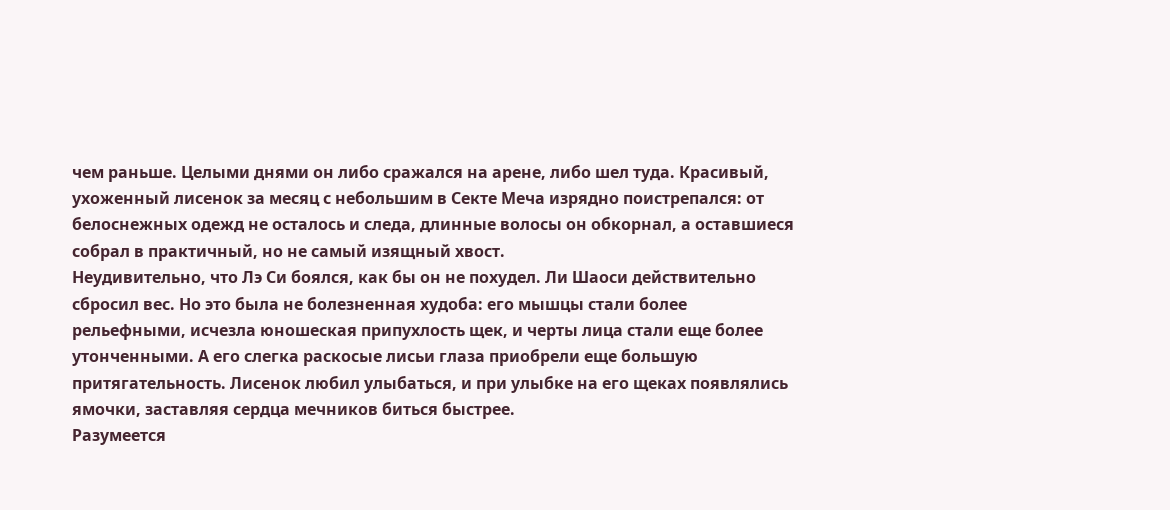чем раньше. Целыми днями он либо сражался на арене, либо шел туда. Красивый, ухоженный лисенок за месяц с небольшим в Секте Меча изрядно поистрепался: от белоснежных одежд не осталось и следа, длинные волосы он обкорнал, а оставшиеся собрал в практичный, но не самый изящный хвост.
Неудивительно, что Лэ Си боялся, как бы он не похудел. Ли Шаоси действительно сбросил вес. Но это была не болезненная худоба: его мышцы стали более рельефными, исчезла юношеская припухлость щек, и черты лица стали еще более утонченными. А его слегка раскосые лисьи глаза приобрели еще большую притягательность. Лисенок любил улыбаться, и при улыбке на его щеках появлялись ямочки, заставляя сердца мечников биться быстрее.
Разумеется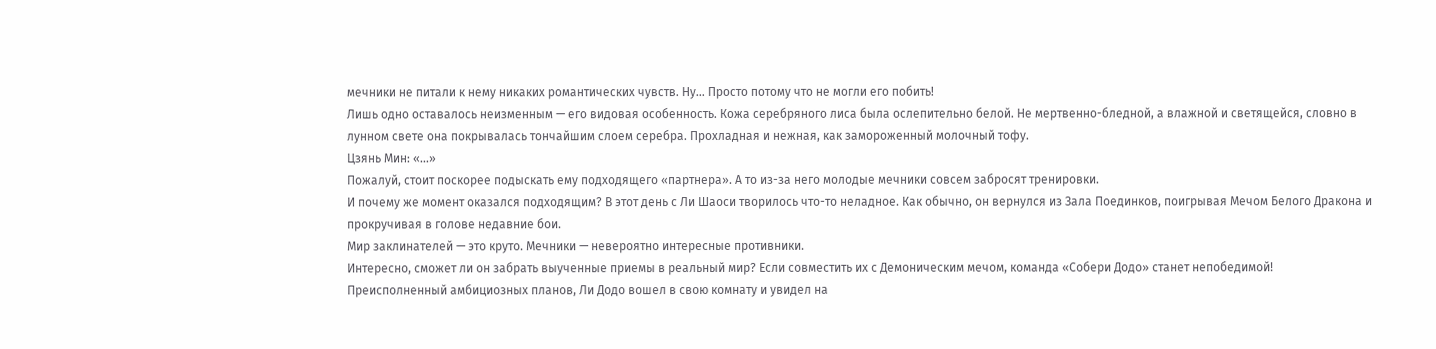мечники не питали к нему никаких романтических чувств. Ну... Просто потому что не могли его побить!
Лишь одно оставалось неизменным — его видовая особенность. Кожа серебряного лиса была ослепительно белой. Не мертвенно-бледной, а влажной и светящейся, словно в лунном свете она покрывалась тончайшим слоем серебра. Прохладная и нежная, как замороженный молочный тофу.
Цзянь Мин: «...»
Пожалуй, стоит поскорее подыскать ему подходящего «партнера». А то из-за него молодые мечники совсем забросят тренировки.
И почему же момент оказался подходящим? В этот день с Ли Шаоси творилось что-то неладное. Как обычно, он вернулся из Зала Поединков, поигрывая Мечом Белого Дракона и прокручивая в голове недавние бои.
Мир заклинателей — это круто. Мечники — невероятно интересные противники.
Интересно, сможет ли он забрать выученные приемы в реальный мир? Если совместить их с Демоническим мечом, команда «Собери Додо» станет непобедимой!
Преисполненный амбициозных планов, Ли Додо вошел в свою комнату и увидел на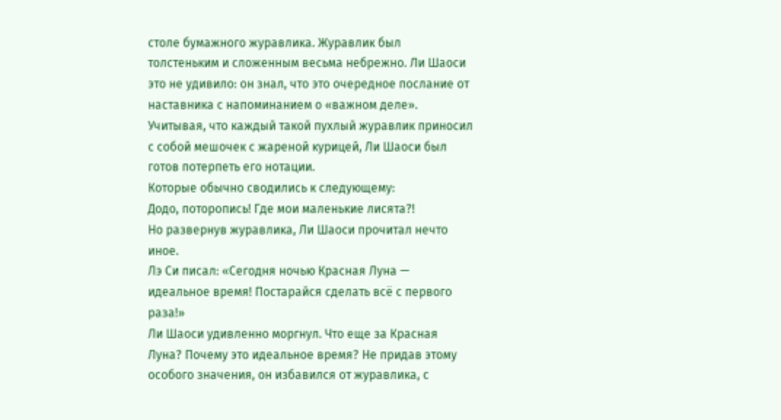столе бумажного журавлика. Журавлик был толстеньким и сложенным весьма небрежно. Ли Шаоси это не удивило: он знал, что это очередное послание от наставника с напоминанием о «важном деле». Учитывая, что каждый такой пухлый журавлик приносил с собой мешочек с жареной курицей, Ли Шаоси был готов потерпеть его нотации.
Которые обычно сводились к следующему:
Додо, поторопись! Где мои маленькие лисята?!
Но развернув журавлика, Ли Шаоси прочитал нечто иное.
Лэ Си писал: «Сегодня ночью Красная Луна — идеальное время! Постарайся сделать всё с первого раза!»
Ли Шаоси удивленно моргнул. Что еще за Красная Луна? Почему это идеальное время? Не придав этому особого значения, он избавился от журавлика, с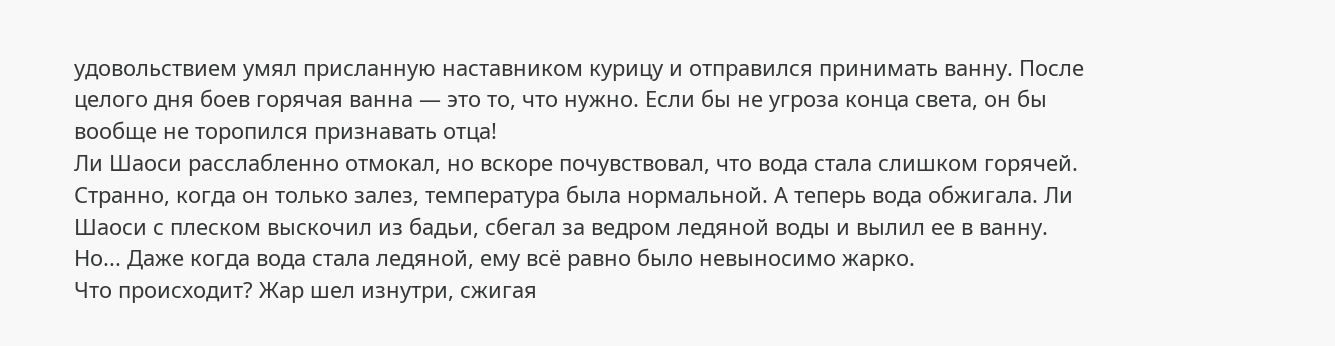удовольствием умял присланную наставником курицу и отправился принимать ванну. После целого дня боев горячая ванна — это то, что нужно. Если бы не угроза конца света, он бы вообще не торопился признавать отца!
Ли Шаоси расслабленно отмокал, но вскоре почувствовал, что вода стала слишком горячей. Странно, когда он только залез, температура была нормальной. А теперь вода обжигала. Ли Шаоси с плеском выскочил из бадьи, сбегал за ведром ледяной воды и вылил ее в ванну. Но... Даже когда вода стала ледяной, ему всё равно было невыносимо жарко.
Что происходит? Жар шел изнутри, сжигая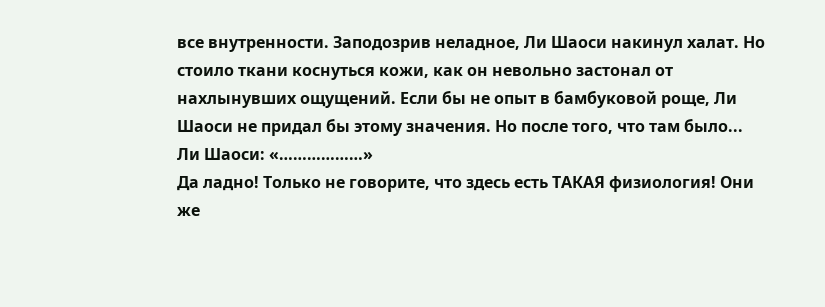все внутренности. Заподозрив неладное, Ли Шаоси накинул халат. Но стоило ткани коснуться кожи, как он невольно застонал от нахлынувших ощущений. Если бы не опыт в бамбуковой роще, Ли Шаоси не придал бы этому значения. Но после того, что там было...
Ли Шаоси: «………………»
Да ладно! Только не говорите, что здесь есть ТАКАЯ физиология! Они же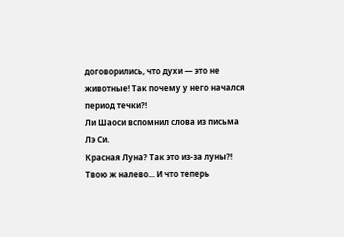договорились, что духи — это не животные! Так почему у него начался период течки?!
Ли Шаоси вспомнил слова из письма Лэ Си.
Красная Луна? Так это из-за луны?! Твою ж налево... И что теперь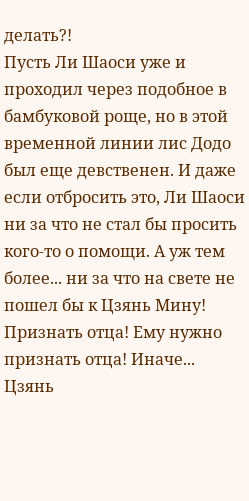делать?!
Пусть Ли Шаоси уже и проходил через подобное в бамбуковой роще, но в этой временной линии лис Додо был еще девственен. И даже если отбросить это, Ли Шаоси ни за что не стал бы просить кого-то о помощи. А уж тем более... ни за что на свете не пошел бы к Цзянь Мину!
Признать отца! Ему нужно признать отца! Иначе... Цзянь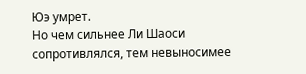Юэ умрет.
Но чем сильнее Ли Шаоси сопротивлялся, тем невыносимее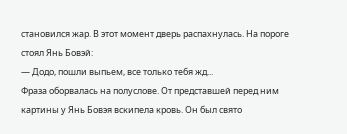становился жар. В этот момент дверь распахнулась. На пороге стоял Янь Бовэй:
— Додо, пошли выпьем, все только тебя жд...
Фраза оборвалась на полуслове. От представшей перед ним картины у Янь Бовэя вскипела кровь. Он был свято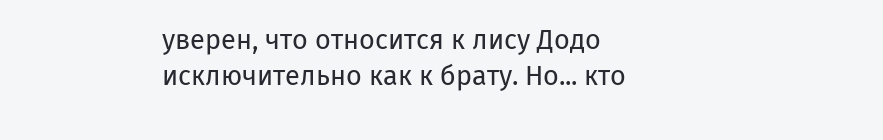уверен, что относится к лису Додо исключительно как к брату. Но... кто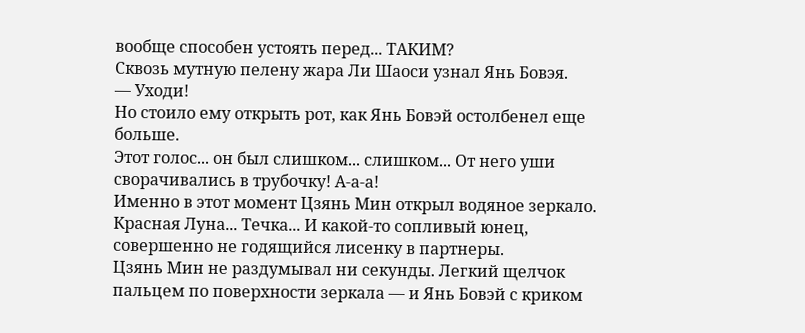вообще способен устоять перед... ТАКИМ?
Сквозь мутную пелену жара Ли Шаоси узнал Янь Бовэя.
— Уходи!
Но стоило ему открыть рот, как Янь Бовэй остолбенел еще больше.
Этот голос... он был слишком... слишком... От него уши сворачивались в трубочку! А-а-а!
Именно в этот момент Цзянь Мин открыл водяное зеркало. Красная Луна... Течка... И какой-то сопливый юнец, совершенно не годящийся лисенку в партнеры.
Цзянь Мин не раздумывал ни секунды. Легкий щелчок пальцем по поверхности зеркала — и Янь Бовэй с криком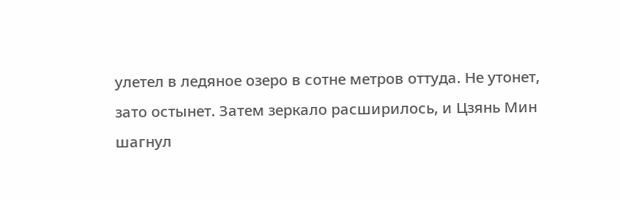улетел в ледяное озеро в сотне метров оттуда. Не утонет, зато остынет. Затем зеркало расширилось, и Цзянь Мин шагнул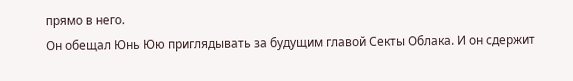прямо в него.
Он обещал Юнь Юю приглядывать за будущим главой Секты Облака. И он сдержит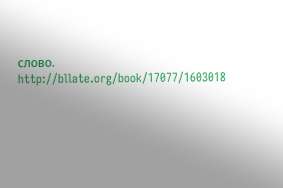слово.
http://bllate.org/book/17077/1603018